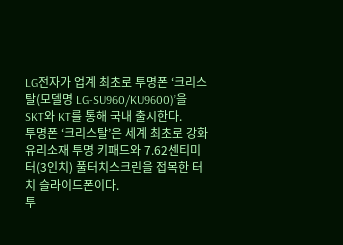LG전자가 업계 최초로 투명폰 ‘크리스탈(모델명 LG-SU960/KU9600)’을 SKT와 KT를 통해 국내 출시한다.
투명폰 ‘크리스탈’은 세계 최초로 강화유리소재 투명 키패드와 7.62센티미터(3인치) 풀터치스크린을 접목한 터치 슬라이드폰이다.
투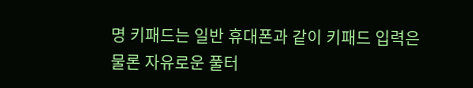명 키패드는 일반 휴대폰과 같이 키패드 입력은 물론 자유로운 풀터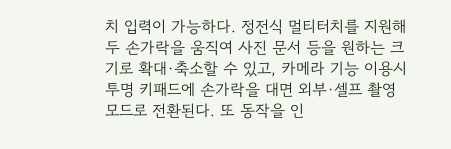치 입력이 가능하다. 정전식 멀티터치를 지원해 두 손가락을 움직여 사진 문서 등을 원하는 크기로 확대·축소할 수 있고, 카메라 기능 이용시 투명 키패드에 손가락을 대면 외부·셀프 촬영 모드로 전환된다. 또 동작을 인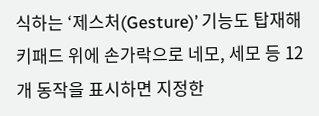식하는 ‘제스처(Gesture)’ 기능도 탑재해 키패드 위에 손가락으로 네모, 세모 등 12개 동작을 표시하면 지정한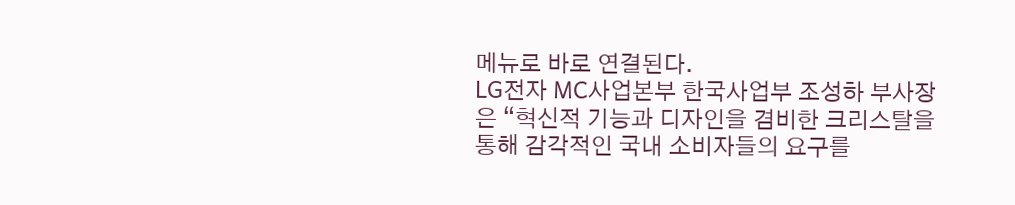메뉴로 바로 연결된다.
LG전자 MC사업본부 한국사업부 조성하 부사장은 “혁신적 기능과 디자인을 겸비한 크리스탈을 통해 감각적인 국내 소비자들의 요구를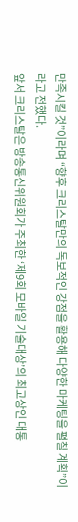만족시킬 것”이라며 “향후 크리스탈만의 독보적인 강점을 활용해 다양한 마케팅을 펼칠 계획”이라고 전했다.
앞서 크리스탈은 방송통신위원회가 주최한 ‘제9회 모바일 기술대상’의 최고상인 대통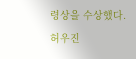령상을 수상했다.
허우진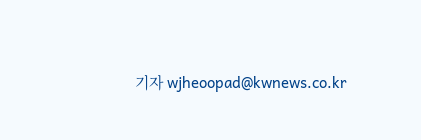기자 wjheoopad@kwnews.co.kr